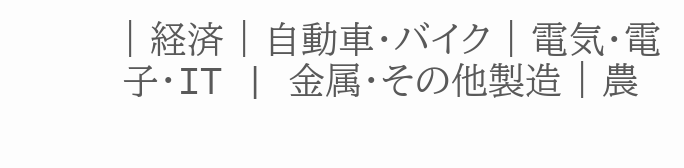| 経済 | 自動車・バイク | 電気・電子・IT | 金属・その他製造 | 農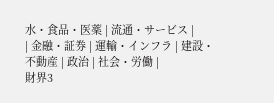水・食品・医薬 | 流通・サービス |
| 金融・証券 | 運輸・インフラ | 建設・不動産 | 政治 | 社会・労働 |
財界3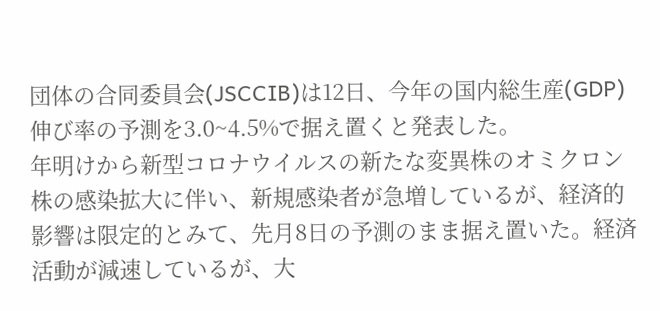団体の合同委員会(JSCCIB)は12日、今年の国内総生産(GDP)伸び率の予測を3.0~4.5%で据え置くと発表した。
年明けから新型コロナウイルスの新たな変異株のオミクロン株の感染拡大に伴い、新規感染者が急増しているが、経済的影響は限定的とみて、先月8日の予測のまま据え置いた。経済活動が減速しているが、大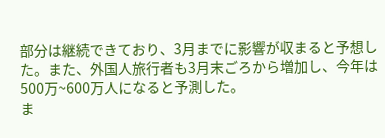部分は継続できており、3月までに影響が収まると予想した。また、外国人旅行者も3月末ごろから増加し、今年は500万~600万人になると予測した。
ま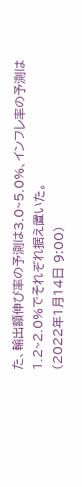た、輸出額伸び率の予測は3.0~5.0%、インフレ率の予測は1.2~2.0%でそれぞれ据え置いた。
(2022年1月14日 9:00)